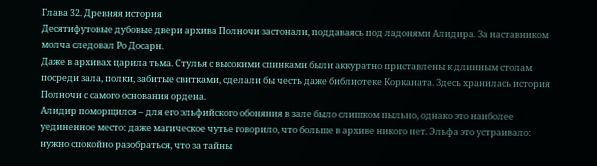Глава 32. Древняя история
Десятифутовые дубовые двери архива Полночи застонали, поддаваясь под ладонями Алидира. За наставником молча следовал Ро Досарн.
Даже в архивах царила тьма. Стулья с высокими спинками были аккуратно приставлены к длинным столам посреди зала, полки, забитые свитками, сделали бы честь даже библиотеке Корканата. Здесь хранилась история Полночи с самого основания ордена.
Алидир поморщился – для его эльфийского обоняния в зале было слишком пыльно, однако это наиболее уединенное место: даже магическое чутье говорило, что больше в архиве никого нет. Эльфа это устраивало: нужно спокойно разобраться, что за тайны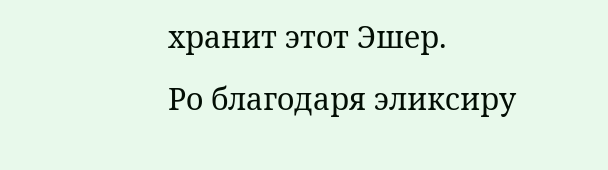хранит этот Эшер.
Ро благодаря эликсиру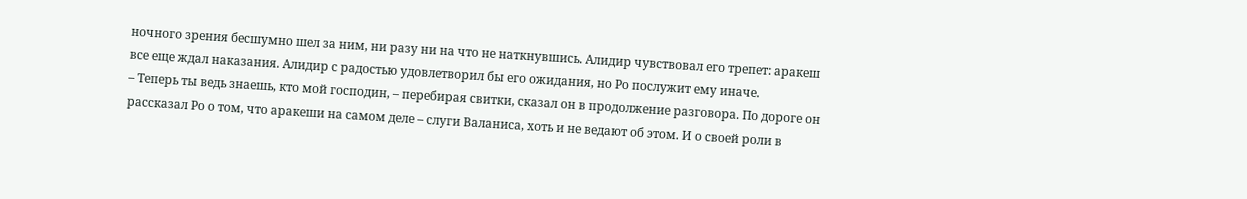ночного зрения бесшумно шел за ним, ни разу ни на что не наткнувшись. Алидир чувствовал его трепет: аракеш все еще ждал наказания. Алидир с радостью удовлетворил бы его ожидания, но Ро послужит ему иначе.
– Теперь ты ведь знаешь, кто мой господин, – перебирая свитки, сказал он в продолжение разговора. По дороге он рассказал Ро о том, что аракеши на самом деле – слуги Валаниса, хоть и не ведают об этом. И о своей роли в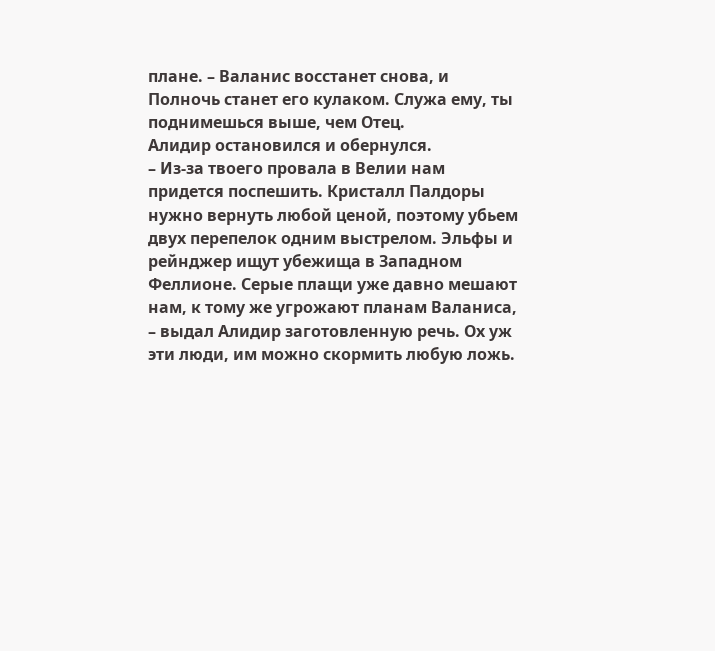плане. – Валанис восстанет снова, и Полночь станет его кулаком. Служа ему, ты поднимешься выше, чем Отец.
Алидир остановился и обернулся.
– Из-за твоего провала в Велии нам придется поспешить. Кристалл Палдоры нужно вернуть любой ценой, поэтому убьем двух перепелок одним выстрелом. Эльфы и рейнджер ищут убежища в Западном Феллионе. Серые плащи уже давно мешают нам, к тому же угрожают планам Валаниса, – выдал Алидир заготовленную речь. Ох уж эти люди, им можно скормить любую ложь.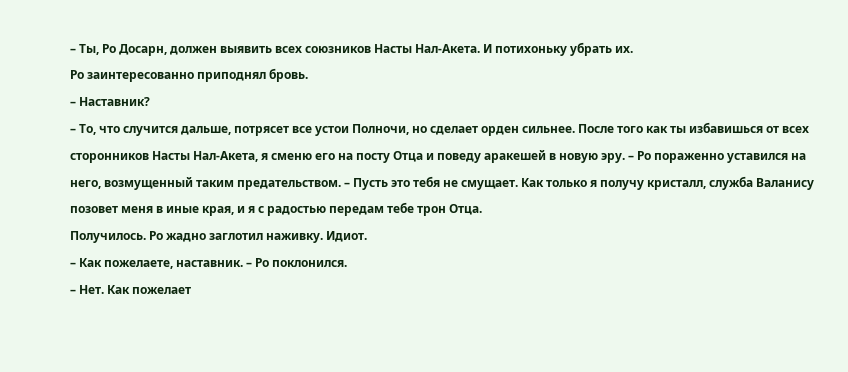– Ты, Ро Досарн, должен выявить всех союзников Насты Нал-Акета. И потихоньку убрать их.
Ро заинтересованно приподнял бровь.
– Наставник?
– То, что случится дальше, потрясет все устои Полночи, но сделает орден сильнее. После того как ты избавишься от всех сторонников Насты Нал-Акета, я сменю его на посту Отца и поведу аракешей в новую эру. – Ро пораженно уставился на него, возмущенный таким предательством. – Пусть это тебя не смущает. Как только я получу кристалл, служба Валанису позовет меня в иные края, и я с радостью передам тебе трон Отца.
Получилось. Ро жадно заглотил наживку. Идиот.
– Как пожелаете, наставник. – Ро поклонился.
– Нет. Как пожелает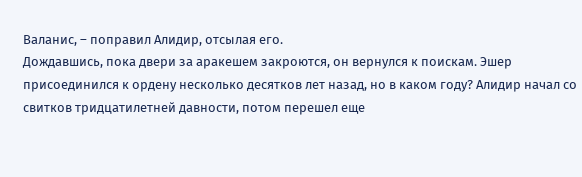Валанис, – поправил Алидир, отсылая его.
Дождавшись, пока двери за аракешем закроются, он вернулся к поискам. Эшер присоединился к ордену несколько десятков лет назад, но в каком году? Алидир начал со свитков тридцатилетней давности, потом перешел еще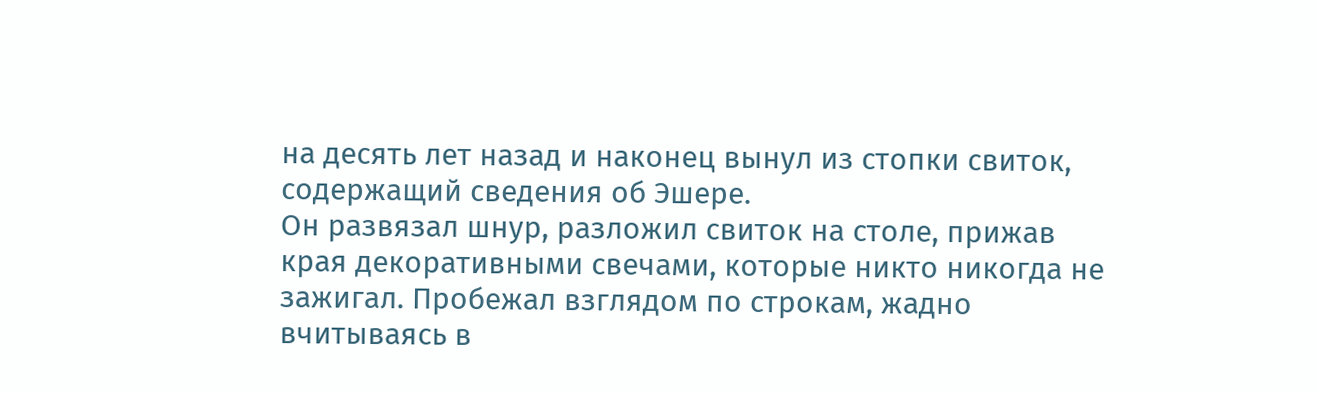на десять лет назад и наконец вынул из стопки свиток, содержащий сведения об Эшере.
Он развязал шнур, разложил свиток на столе, прижав края декоративными свечами, которые никто никогда не зажигал. Пробежал взглядом по строкам, жадно вчитываясь в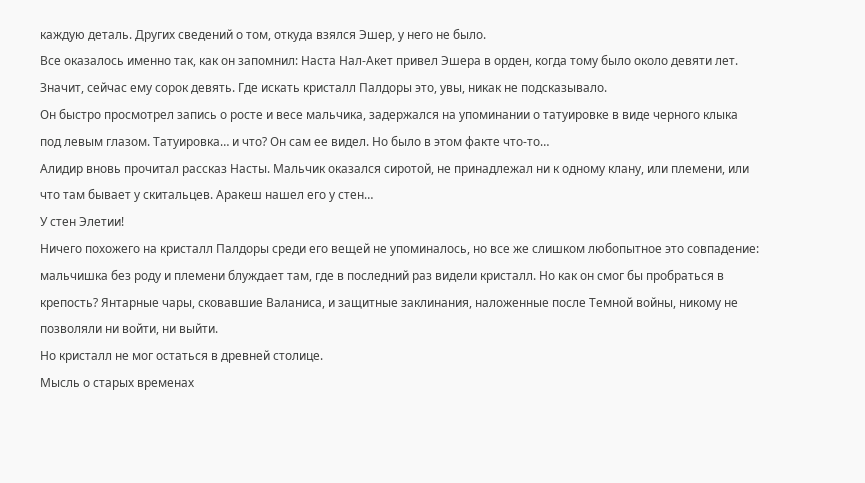каждую деталь. Других сведений о том, откуда взялся Эшер, у него не было.
Все оказалось именно так, как он запомнил: Наста Нал-Акет привел Эшера в орден, когда тому было около девяти лет. Значит, сейчас ему сорок девять. Где искать кристалл Палдоры это, увы, никак не подсказывало.
Он быстро просмотрел запись о росте и весе мальчика, задержался на упоминании о татуировке в виде черного клыка под левым глазом. Татуировка… и что? Он сам ее видел. Но было в этом факте что-то…
Алидир вновь прочитал рассказ Насты. Мальчик оказался сиротой, не принадлежал ни к одному клану, или племени, или что там бывает у скитальцев. Аракеш нашел его у стен…
У стен Элетии!
Ничего похожего на кристалл Палдоры среди его вещей не упоминалось, но все же слишком любопытное это совпадение: мальчишка без роду и племени блуждает там, где в последний раз видели кристалл. Но как он смог бы пробраться в крепость? Янтарные чары, сковавшие Валаниса, и защитные заклинания, наложенные после Темной войны, никому не позволяли ни войти, ни выйти.
Но кристалл не мог остаться в древней столице.
Мысль о старых временах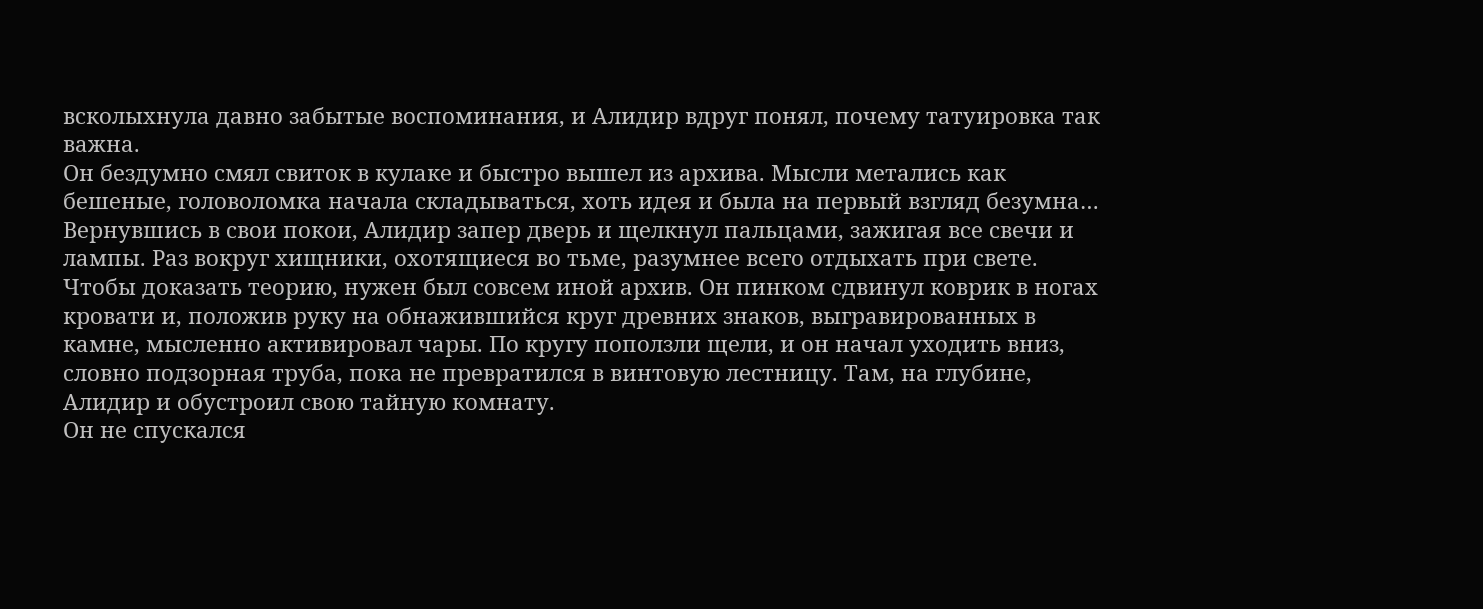всколыхнула давно забытые воспоминания, и Алидир вдруг понял, почему татуировка так важна.
Он бездумно смял свиток в кулаке и быстро вышел из архива. Мысли метались как бешеные, головоломка начала складываться, хоть идея и была на первый взгляд безумна…
Вернувшись в свои покои, Алидир запер дверь и щелкнул пальцами, зажигая все свечи и лампы. Раз вокруг хищники, охотящиеся во тьме, разумнее всего отдыхать при свете.
Чтобы доказать теорию, нужен был совсем иной архив. Он пинком сдвинул коврик в ногах кровати и, положив руку на обнажившийся круг древних знаков, выгравированных в камне, мысленно активировал чары. По кругу поползли щели, и он начал уходить вниз, словно подзорная труба, пока не превратился в винтовую лестницу. Там, на глубине, Алидир и обустроил свою тайную комнату.
Он не спускался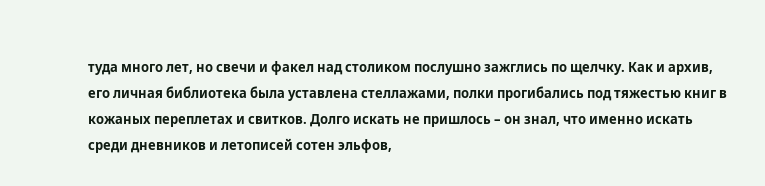туда много лет, но свечи и факел над столиком послушно зажглись по щелчку. Как и архив, его личная библиотека была уставлена стеллажами, полки прогибались под тяжестью книг в кожаных переплетах и свитков. Долго искать не пришлось – он знал, что именно искать среди дневников и летописей сотен эльфов,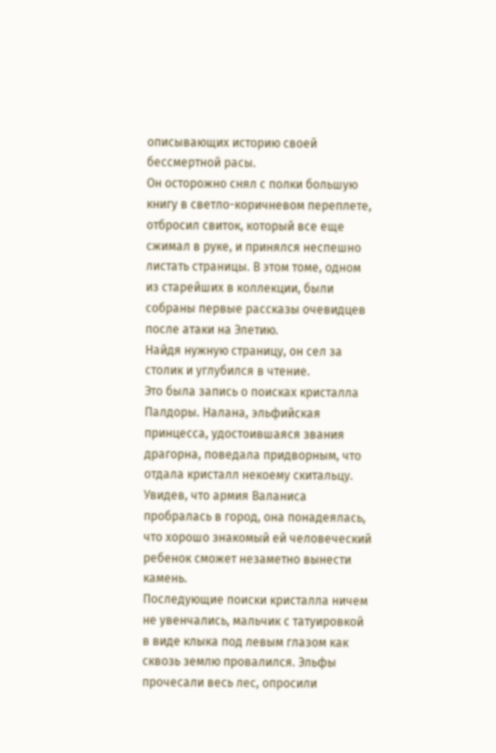описывающих историю своей бессмертной расы.
Он осторожно снял с полки большую книгу в светло-коричневом переплете, отбросил свиток, который все еще сжимал в руке, и принялся неспешно листать страницы. В этом томе, одном из старейших в коллекции, были собраны первые рассказы очевидцев после атаки на Элетию.
Найдя нужную страницу, он сел за столик и углубился в чтение.
Это была запись о поисках кристалла Палдоры. Налана, эльфийская принцесса, удостоившаяся звания драгорна, поведала придворным, что отдала кристалл некоему скитальцу. Увидев, что армия Валаниса пробралась в город, она понадеялась, что хорошо знакомый ей человеческий ребенок сможет незаметно вынести камень.
Последующие поиски кристалла ничем не увенчались, мальчик с татуировкой в виде клыка под левым глазом как сквозь землю провалился. Эльфы прочесали весь лес, опросили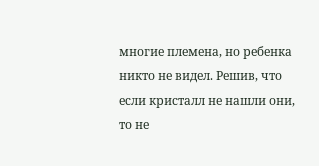многие племена, но ребенка никто не видел. Решив, что если кристалл не нашли они, то не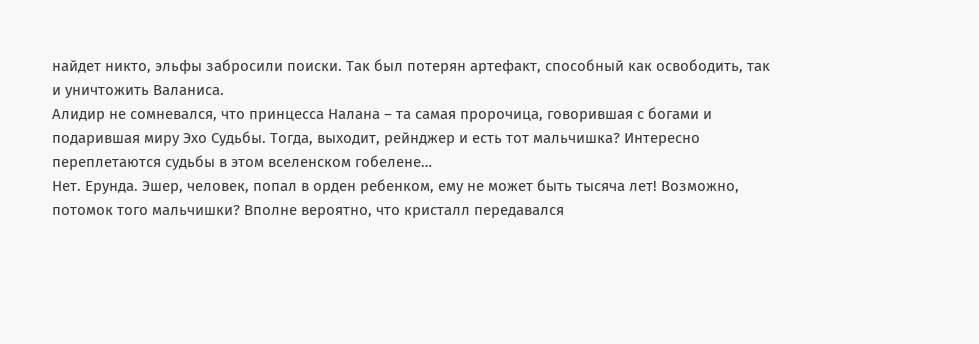найдет никто, эльфы забросили поиски. Так был потерян артефакт, способный как освободить, так и уничтожить Валаниса.
Алидир не сомневался, что принцесса Налана – та самая пророчица, говорившая с богами и подарившая миру Эхо Судьбы. Тогда, выходит, рейнджер и есть тот мальчишка? Интересно переплетаются судьбы в этом вселенском гобелене…
Нет. Ерунда. Эшер, человек, попал в орден ребенком, ему не может быть тысяча лет! Возможно, потомок того мальчишки? Вполне вероятно, что кристалл передавался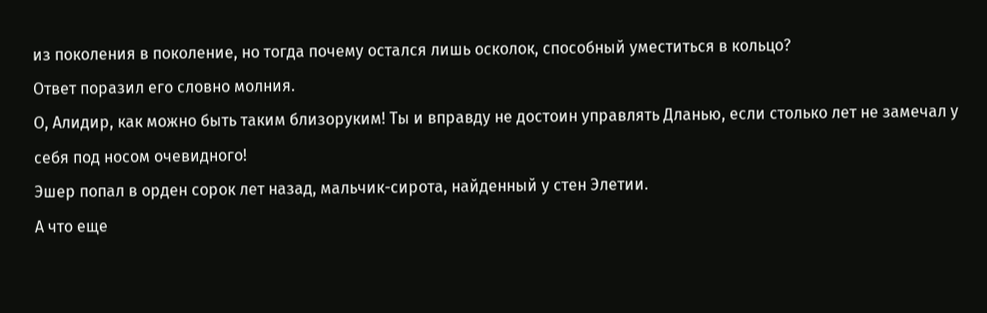из поколения в поколение, но тогда почему остался лишь осколок, способный уместиться в кольцо?
Ответ поразил его словно молния.
О, Алидир, как можно быть таким близоруким! Ты и вправду не достоин управлять Дланью, если столько лет не замечал у себя под носом очевидного!
Эшер попал в орден сорок лет назад, мальчик-сирота, найденный у стен Элетии.
А что еще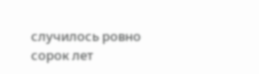случилось ровно сорок лет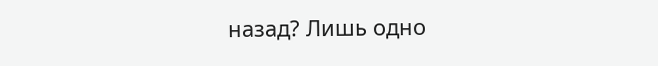назад? Лишь одно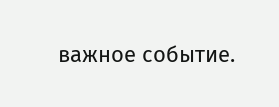важное событие.